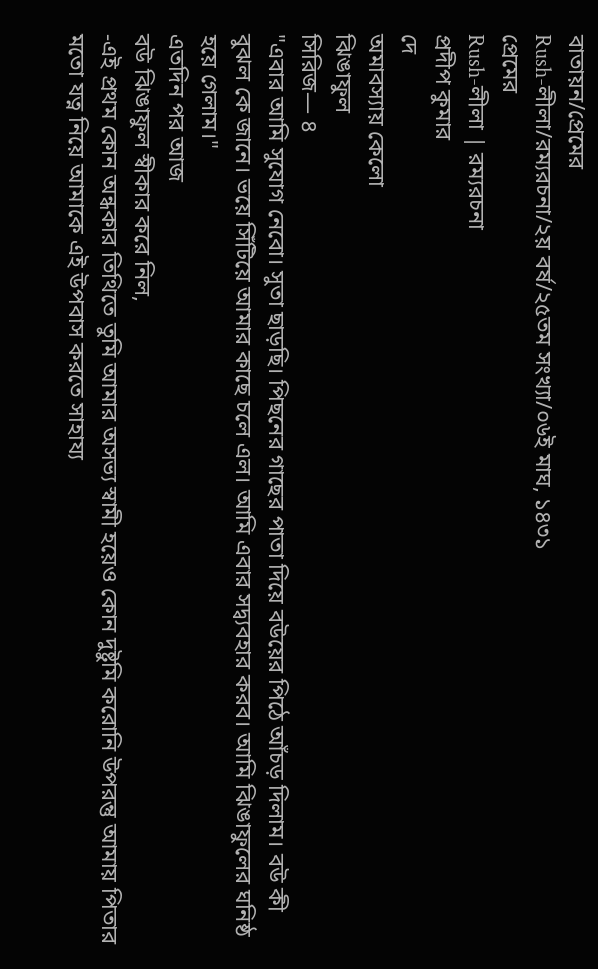বাতায়ন/প্রেমের
Rush-লীলা/রম্যরচনা/২য় বর্ষ/২৫তম সংখ্যা/০৬ই মাঘ, ১৪৩১
প্রেমের
Rush-লীলা | রম্যরচনা
প্রদীপ কুমার
দে
অমাবস্যায় কেলো
ঝিঙাফুল
সিরিজ— ৪
"এবার আমি সুযোগ নেবো। সুতা ছাড়ছি। পিছনের গাছের পাতা দিয়ে বউয়ের পিঠে আঁচড় দিলাম। বউ কী বুঝল কে জানে। ভয়ে সিঁটিয়ে আমার কাছে চলে এল। আমি এবার সদ্ব্যবহার করব। আমি ঝিঙাফুলের ঘনিষ্ঠ হয়ে গেলাম।"
এতদিন পর আজ
বউ ঝিঙাফুল স্বীকার করে নিল,
-এই প্রথম কোন অন্ধকার তিথিতে তুমি আমার অসভ্য স্বামী হয়েও কোন দুষ্টুমি করোনি উপরন্তু আমায় পিতার মতো যত্ন নিয়ে আমাকে এই উপবাস করতে সাহায্য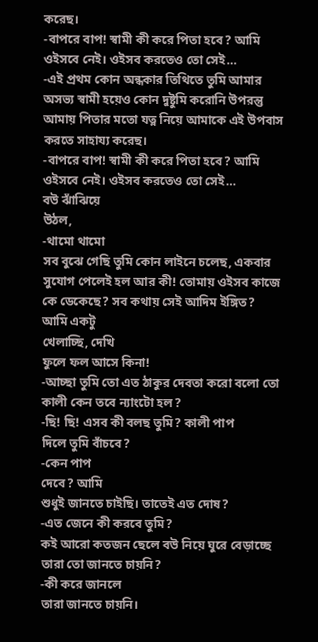করেছ।
-বাপরে বাপ! স্বামী কী করে পিতা হবে? আমি ওইসবে নেই। ওইসব করতেও তো সেই…
-এই প্রথম কোন অন্ধকার তিথিতে তুমি আমার অসভ্য স্বামী হয়েও কোন দুষ্টুমি করোনি উপরন্তু আমায় পিতার মতো যত্ন নিয়ে আমাকে এই উপবাস করতে সাহায্য করেছ।
-বাপরে বাপ! স্বামী কী করে পিতা হবে? আমি ওইসবে নেই। ওইসব করতেও তো সেই…
বউ ঝাঁঝিয়ে
উঠল,
-থামো থামো
সব বুঝে গেছি তুমি কোন লাইনে চলেছ, একবার সুযোগ পেলেই হল আর কী! তোমায় ওইসব কাজে কে ডেকেছে? সব কথায় সেই আদিম ইঙ্গিত?
আমি একটু
খেলাচ্ছি, দেখি
ফুলে ফল আসে কিনা!
-আচ্ছা তুমি তো এত ঠাকুর দেবতা করো বলো তো কালী কেন তবে ন্যাংটো হল?
-ছি! ছি! এসব কী বলছ তুমি? কালী পাপ
দিলে তুমি বাঁচবে?
-কেন পাপ
দেবে? আমি
শুধুই জানতে চাইছি। তাতেই এত দোষ?
-এত জেনে কী করবে তুমি?
কই আরো কতজন ছেলে বউ নিয়ে ঘুরে বেড়াচ্ছে তারা তো জানতে চায়নি?
-কী করে জানলে
তারা জানতে চায়নি।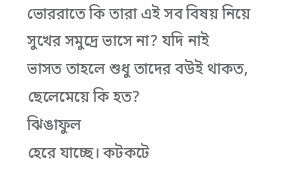ভোররাতে কি তারা এই সব বিষয় নিয়ে সুখের সমুদ্রে ভাসে না? যদি নাই
ভাসত তাহলে শুধু তাদের বউই থাকত, ছেলেমেয়ে কি হত?
ঝিঙাফুল
হেরে যাচ্ছে। কটকটে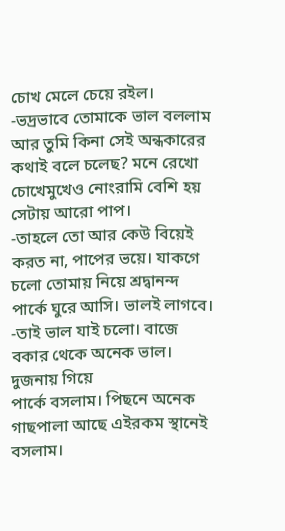চোখ মেলে চেয়ে রইল।
-ভদ্রভাবে তোমাকে ভাল বললাম আর তুমি কিনা সেই অন্ধকারের কথাই বলে চলেছ? মনে রেখো চোখেমুখেও নোংরামি বেশি হয় সেটায় আরো পাপ।
-তাহলে তো আর কেউ বিয়েই করত না, পাপের ভয়ে। যাকগে চলো তোমায় নিয়ে শ্রদ্বানন্দ পার্কে ঘুরে আসি। ভালই লাগবে।
-তাই ভাল যাই চলো। বাজে বকার থেকে অনেক ভাল।
দুজনায় গিয়ে
পার্কে বসলাম। পিছনে অনেক গাছপালা আছে এইরকম স্থানেই বসলাম।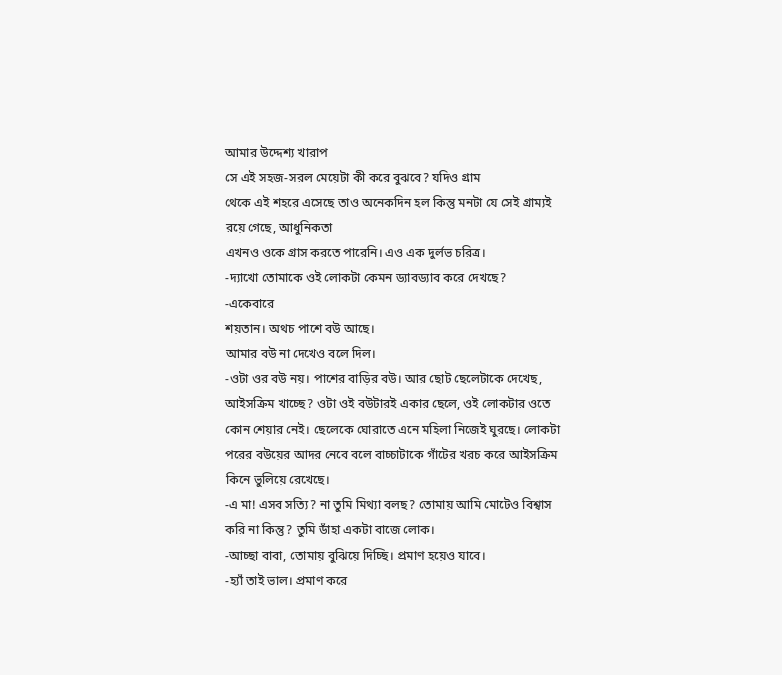আমার উদ্দেশ্য খারাপ
সে এই সহজ-সরল মেয়েটা কী করে বুঝবে? যদিও গ্রাম
থেকে এই শহরে এসেছে তাও অনেকদিন হল কিন্তু মনটা যে সেই গ্রাম্যই রয়ে গেছে, আধুনিকতা
এখনও ওকে গ্রাস করতে পারেনি। এও এক দুর্লভ চরিত্র।
-দ্যাখো তোমাকে ওই লোকটা কেমন ড্যাবড্যাব করে দেখছে?
-একেবারে
শয়তান। অথচ পাশে বউ আছে।
আমার বউ না দেখেও বলে দিল।
-ওটা ওর বউ নয়। পাশের বাড়ির বউ। আর ছোট ছেলেটাকে দেখেছ, আইসক্রিম খাচ্ছে? ওটা ওই বউটারই একার ছেলে, ওই লোকটার ওতে কোন শেয়ার নেই। ছেলেকে ঘোরাতে এনে মহিলা নিজেই ঘুরছে। লোকটা পরের বউয়ের আদর নেবে বলে বাচ্চাটাকে গাঁটের খরচ করে আইসক্রিম কিনে ভুলিয়ে রেখেছে।
-এ মা! এসব সত্যি? না তুমি মিথ্যা বলছ? তোমায় আমি মোটেও বিশ্বাস করি না কিন্তু? তুমি ডাঁহা একটা বাজে লোক।
-আচ্ছা বাবা, তোমায় বুঝিয়ে দিচ্ছি। প্রমাণ হয়েও যাবে।
-হ্যাঁ তাই ভাল। প্রমাণ করে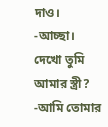দাও।
-আচ্ছা। দেখো তুমি আমার স্ত্রী?
-আমি তোমার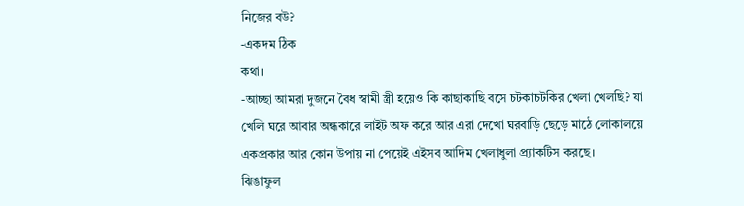নিজের বউ?
-একদম ঠিক
কথা।
-আচ্ছা আমরা দুজনে বৈধ স্বামী স্ত্রী হয়েও কি কাছাকাছি বসে চটকাচটকির খেলা খেলছি? যা খেলি ঘরে আবার অন্ধকারে লাইট অফ করে আর এরা দেখো ঘরবাড়ি ছেড়ে মাঠে লোকালয়ে একপ্রকার আর কোন উপায় না পেয়েই এইসব আদিম খেলাধুলা প্র্যাকটিস করছে।
ঝিঙাফুল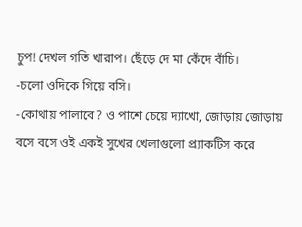চুপ! দেখল গতি খারাপ। ছেঁড়ে দে মা কেঁদে বাঁচি।
-চলো ওদিকে গিয়ে বসি।
-কোথায় পালাবে? ও পাশে চেয়ে দ্যাখো, জোড়ায় জোড়ায় বসে বসে ওই একই সুখের খেলাগুলো প্র্যাকটিস করে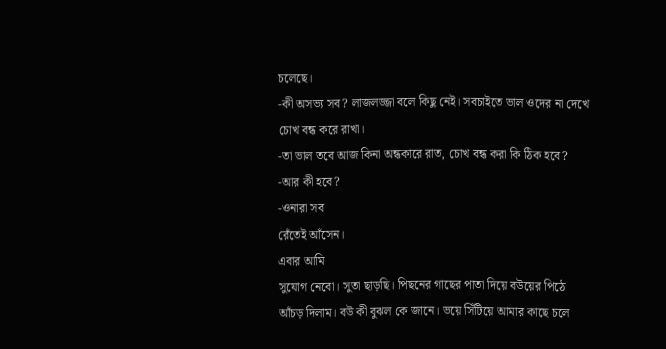চলেছে।
-কী অসভ্য সব? লাজলজ্জা বলে কিছু নেই। সবচাইতে ভাল ওদের না দেখে চোখ বন্ধ করে রাখা।
-তা ভাল তবে আজ কিনা অন্ধকারে রাত, চোখ বন্ধ করা কি ঠিক হবে?
-আর কী হবে?
-ওনারা সব
রেঁতেই আঁসেন।
এবার আমি
সুযোগ নেবো। সুতা ছাড়ছি। পিছনের গাছের পাতা দিয়ে বউয়ের পিঠে আঁচড় দিলাম। বউ কী বুঝল কে জানে। ভয়ে সিঁটিয়ে আমার কাছে চলে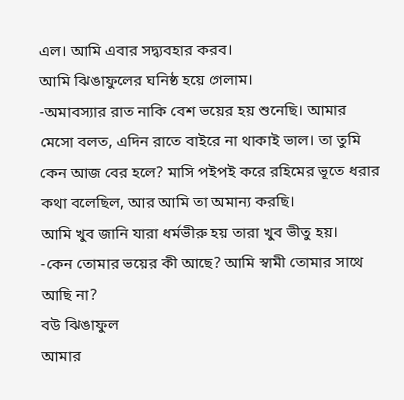এল। আমি এবার সদ্ব্যবহার করব।
আমি ঝিঙাফুলের ঘনিষ্ঠ হয়ে গেলাম।
-অমাবস্যার রাত নাকি বেশ ভয়ের হয় শুনেছি। আমার মেসো বলত, এদিন রাতে বাইরে না থাকাই ভাল। তা তুমি কেন আজ বের হলে? মাসি পইপই করে রহিমের ভূতে ধরার কথা বলেছিল, আর আমি তা অমান্য করছি।
আমি খুব জানি যারা ধর্মভীরু হয় তারা খুব ভীতু হয়।
-কেন তোমার ভয়ের কী আছে? আমি স্বামী তোমার সাথে আছি না?
বউ ঝিঙাফুল
আমার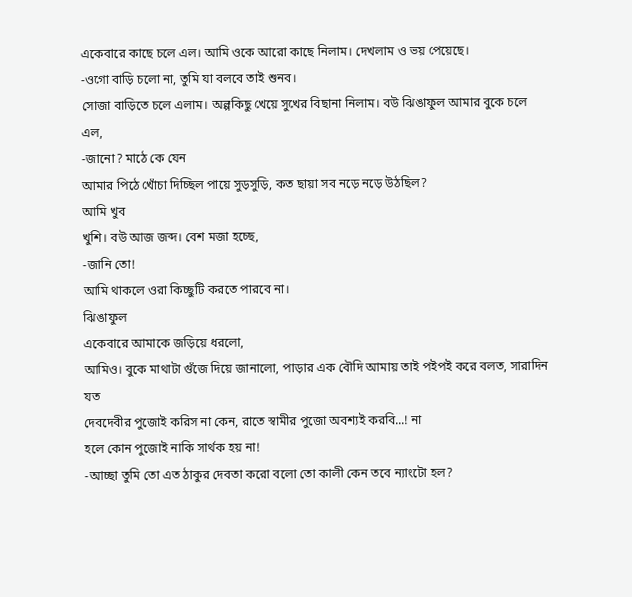একেবারে কাছে চলে এল। আমি ওকে আরো কাছে নিলাম। দেখলাম ও ভয় পেয়েছে।
-ওগো বাড়ি চলো না, তুমি যা বলবে তাই শুনব।
সোজা বাড়িতে চলে এলাম। অল্পকিছু খেয়ে সুখের বিছানা নিলাম। বউ ঝিঙাফুল আমার বুকে চলে এল,
-জানো? মাঠে কে যেন
আমার পিঠে খোঁচা দিচ্ছিল পায়ে সুড়সুড়ি, কত ছায়া সব নড়ে নড়ে উঠছিল?
আমি খুব
খুশি। বউ আজ জব্দ। বেশ মজা হচ্ছে,
-জানি তো!
আমি থাকলে ওরা কিচ্ছুটি করতে পারবে না।
ঝিঙাফুল
একেবারে আমাকে জড়িয়ে ধরলো,
আমিও। বুকে মাথাটা গুঁজে দিয়ে জানালো, পাড়ার এক বৌদি আমায় তাই পইপই করে বলত, সারাদিন যত
দেবদেবীর পুজোই করিস না কেন, রাতে স্বামীর পুজো অবশ্যই করবি...! না
হলে কোন পুজোই নাকি সার্থক হয় না!
-আচ্ছা তুমি তো এত ঠাকুর দেবতা করো বলো তো কালী কেন তবে ন্যাংটো হল?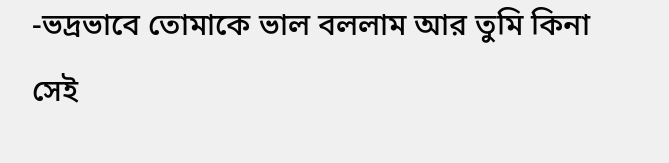-ভদ্রভাবে তোমাকে ভাল বললাম আর তুমি কিনা সেই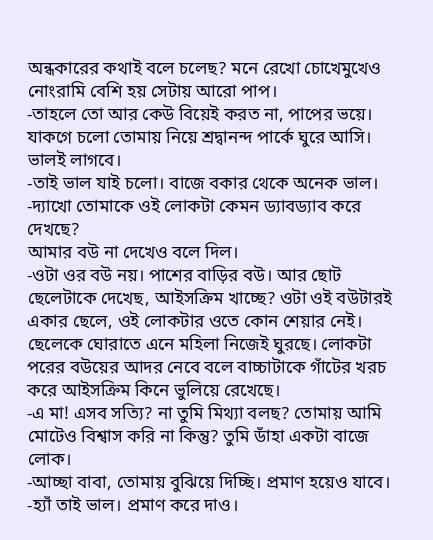অন্ধকারের কথাই বলে চলেছ? মনে রেখো চোখেমুখেও নোংরামি বেশি হয় সেটায় আরো পাপ।
-তাহলে তো আর কেউ বিয়েই করত না, পাপের ভয়ে। যাকগে চলো তোমায় নিয়ে শ্রদ্বানন্দ পার্কে ঘুরে আসি। ভালই লাগবে।
-তাই ভাল যাই চলো। বাজে বকার থেকে অনেক ভাল।
-দ্যাখো তোমাকে ওই লোকটা কেমন ড্যাবড্যাব করে দেখছে?
আমার বউ না দেখেও বলে দিল।
-ওটা ওর বউ নয়। পাশের বাড়ির বউ। আর ছোট ছেলেটাকে দেখেছ, আইসক্রিম খাচ্ছে? ওটা ওই বউটারই একার ছেলে, ওই লোকটার ওতে কোন শেয়ার নেই। ছেলেকে ঘোরাতে এনে মহিলা নিজেই ঘুরছে। লোকটা পরের বউয়ের আদর নেবে বলে বাচ্চাটাকে গাঁটের খরচ করে আইসক্রিম কিনে ভুলিয়ে রেখেছে।
-এ মা! এসব সত্যি? না তুমি মিথ্যা বলছ? তোমায় আমি মোটেও বিশ্বাস করি না কিন্তু? তুমি ডাঁহা একটা বাজে লোক।
-আচ্ছা বাবা, তোমায় বুঝিয়ে দিচ্ছি। প্রমাণ হয়েও যাবে।
-হ্যাঁ তাই ভাল। প্রমাণ করে দাও।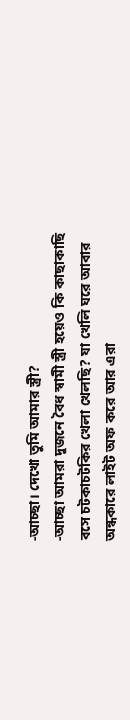-আচ্ছা। দেখো তুমি আমার স্ত্রী?
-আচ্ছা আমরা দুজনে বৈধ স্বামী স্ত্রী হয়েও কি কাছাকাছি বসে চটকাচটকির খেলা খেলছি? যা খেলি ঘরে আবার অন্ধকারে লাইট অফ করে আর এরা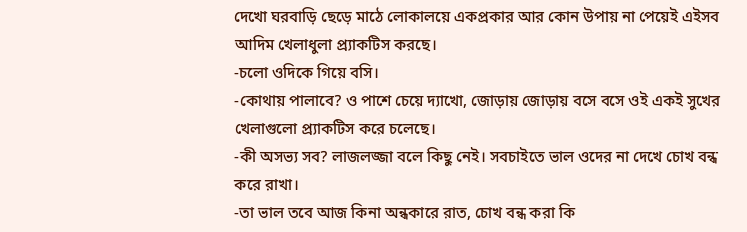দেখো ঘরবাড়ি ছেড়ে মাঠে লোকালয়ে একপ্রকার আর কোন উপায় না পেয়েই এইসব আদিম খেলাধুলা প্র্যাকটিস করছে।
-চলো ওদিকে গিয়ে বসি।
-কোথায় পালাবে? ও পাশে চেয়ে দ্যাখো, জোড়ায় জোড়ায় বসে বসে ওই একই সুখের খেলাগুলো প্র্যাকটিস করে চলেছে।
-কী অসভ্য সব? লাজলজ্জা বলে কিছু নেই। সবচাইতে ভাল ওদের না দেখে চোখ বন্ধ করে রাখা।
-তা ভাল তবে আজ কিনা অন্ধকারে রাত, চোখ বন্ধ করা কি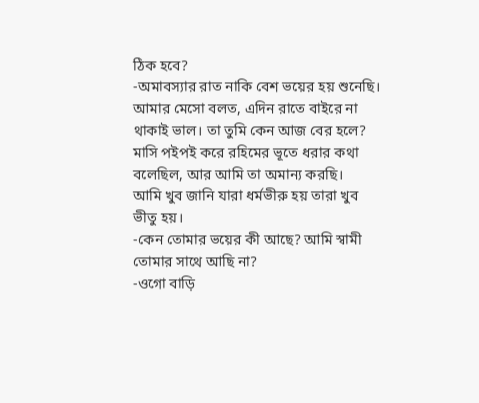ঠিক হবে?
-অমাবস্যার রাত নাকি বেশ ভয়ের হয় শুনেছি। আমার মেসো বলত, এদিন রাতে বাইরে না থাকাই ভাল। তা তুমি কেন আজ বের হলে? মাসি পইপই করে রহিমের ভূতে ধরার কথা বলেছিল, আর আমি তা অমান্য করছি।
আমি খুব জানি যারা ধর্মভীরু হয় তারা খুব ভীতু হয়।
-কেন তোমার ভয়ের কী আছে? আমি স্বামী তোমার সাথে আছি না?
-ওগো বাড়ি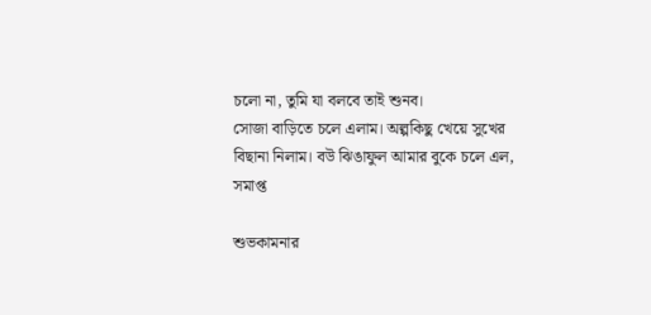চলো না, তুমি যা বলবে তাই শুনব।
সোজা বাড়িতে চলে এলাম। অল্পকিছু খেয়ে সুখের বিছানা নিলাম। বউ ঝিঙাফুল আমার বুকে চলে এল,
সমাপ্ত

শুভকামনার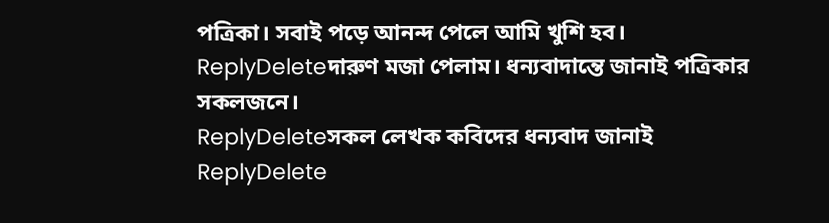পত্রিকা। সবাই পড়ে আনন্দ পেলে আমি খুশি হব।
ReplyDeleteদারুণ মজা পেলাম। ধন্যবাদান্তে জানাই পত্রিকার সকলজনে।
ReplyDeleteসকল লেখক কবিদের ধন্যবাদ জানাই
ReplyDelete